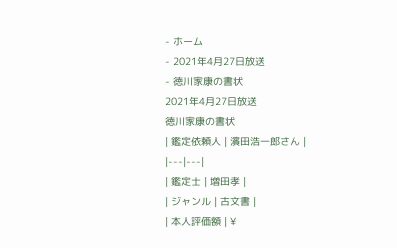- ホーム
- 2021年4月27日放送
- 徳川家康の書状
2021年4月27日放送
徳川家康の書状
| 鑑定依頼人 | 濱田浩一郎さん |
|---|---|
| 鑑定士 | 増田孝 |
| ジャンル | 古文書 |
| 本人評価額 | ¥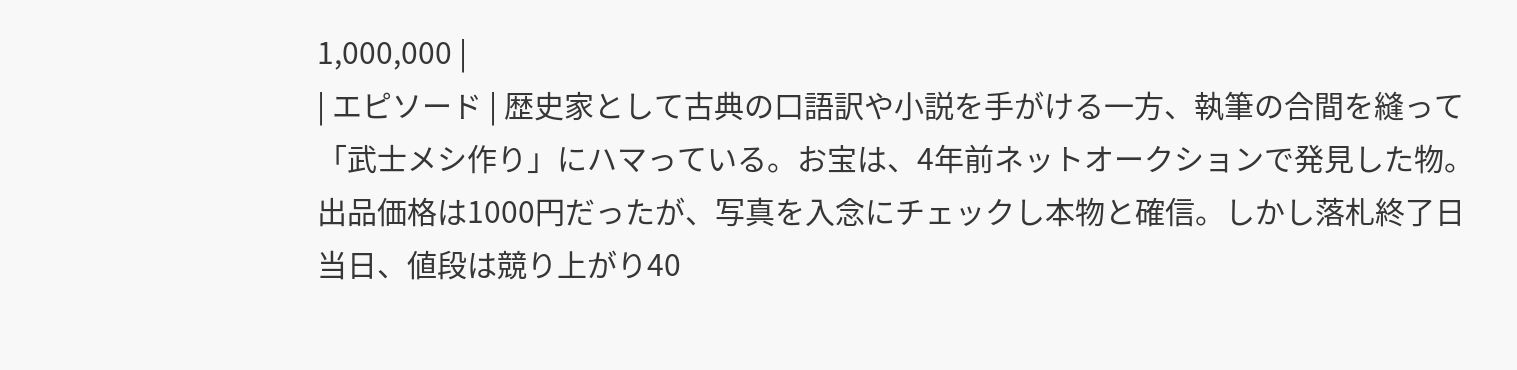1,000,000 |
| エピソード | 歴史家として古典の口語訳や小説を手がける一方、執筆の合間を縫って「武士メシ作り」にハマっている。お宝は、4年前ネットオークションで発見した物。出品価格は1000円だったが、写真を入念にチェックし本物と確信。しかし落札終了日当日、値段は競り上がり40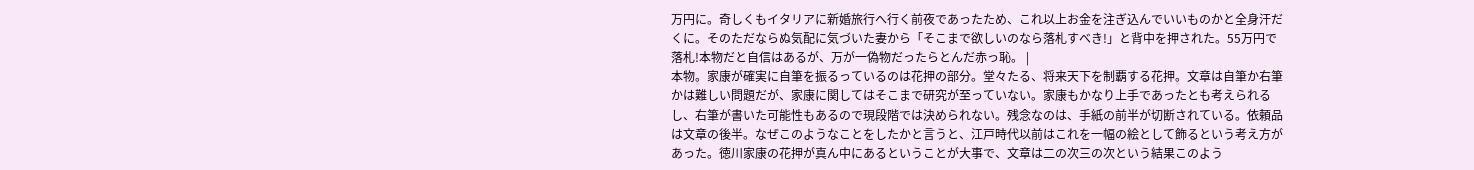万円に。奇しくもイタリアに新婚旅行へ行く前夜であったため、これ以上お金を注ぎ込んでいいものかと全身汗だくに。そのただならぬ気配に気づいた妻から「そこまで欲しいのなら落札すべき!」と背中を押された。55万円で落札!本物だと自信はあるが、万が一偽物だったらとんだ赤っ恥。 |
本物。家康が確実に自筆を振るっているのは花押の部分。堂々たる、将来天下を制覇する花押。文章は自筆か右筆かは難しい問題だが、家康に関してはそこまで研究が至っていない。家康もかなり上手であったとも考えられるし、右筆が書いた可能性もあるので現段階では決められない。残念なのは、手紙の前半が切断されている。依頼品は文章の後半。なぜこのようなことをしたかと言うと、江戸時代以前はこれを一幅の絵として飾るという考え方があった。徳川家康の花押が真ん中にあるということが大事で、文章は二の次三の次という結果このよう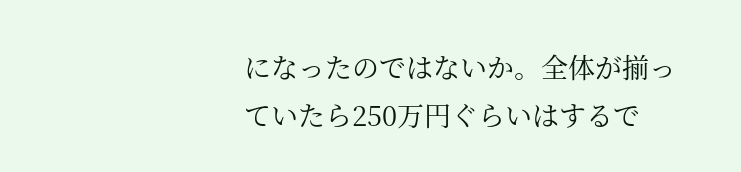になったのではないか。全体が揃っていたら250万円ぐらいはするで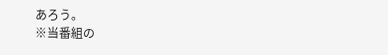あろう。
※当番組の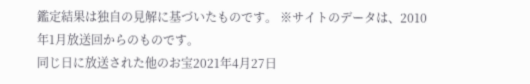鑑定結果は独自の見解に基づいたものです。 ※サイトのデータは、2010年1月放送回からのものです。
同じ日に放送された他のお宝2021年4月27日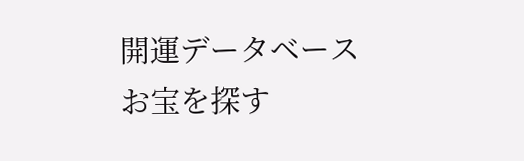開運データベース
お宝を探す